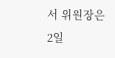서 위원장은 2일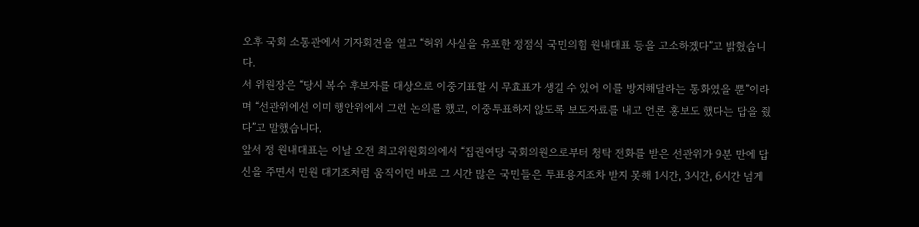오후 국회 소통관에서 기자회견을 열고 “허위 사실을 유포한 정점식 국민의힘 원내대표 등을 고소하겠다”고 밝혔습니다.
서 위원장은 “당시 복수 후보자를 대상으로 이중기표할 시 무효표가 생길 수 있어 이를 방지해달라는 통화였을 뿐”이라며 “선관위에선 이미 행안위에서 그런 논의를 했고, 이중투표하지 않도록 보도자료를 내고 언론 홍보도 했다는 답을 줬다”고 말했습니다.
앞서 정 원내대표는 이날 오전 최고위원회의에서 “집권여당 국회의원으로부터 청탁 전화를 받은 선관위가 9분 만에 답신을 주면서 민원 대기조처럼 움직이던 바로 그 시간 많은 국민들은 투표용지조차 받지 못해 1시간, 3시간, 6시간 넘게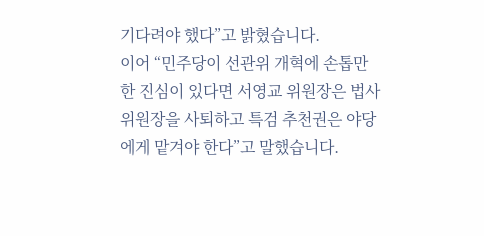기다려야 했다”고 밝혔습니다.
이어 “민주당이 선관위 개혁에 손톱만한 진심이 있다면 서영교 위원장은 법사위원장을 사퇴하고 특검 추천권은 야당에게 맡겨야 한다”고 말했습니다.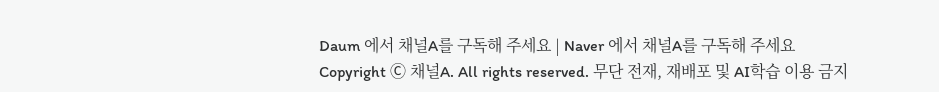Daum 에서 채널A를 구독해 주세요 | Naver 에서 채널A를 구독해 주세요 Copyright Ⓒ 채널A. All rights reserved. 무단 전재, 재배포 및 AI학습 이용 금지